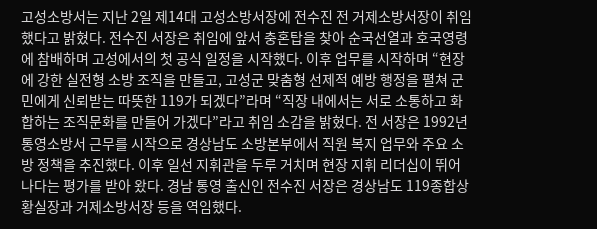고성소방서는 지난 2일 제14대 고성소방서장에 전수진 전 거제소방서장이 취임했다고 밝혔다. 전수진 서장은 취임에 앞서 충혼탑을 찾아 순국선열과 호국영령에 참배하며 고성에서의 첫 공식 일정을 시작했다. 이후 업무를 시작하며 “현장에 강한 실전형 소방 조직을 만들고, 고성군 맞춤형 선제적 예방 행정을 펼쳐 군민에게 신뢰받는 따뜻한 119가 되겠다”라며 “직장 내에서는 서로 소통하고 화합하는 조직문화를 만들어 가겠다”라고 취임 소감을 밝혔다. 전 서장은 1992년 통영소방서 근무를 시작으로 경상남도 소방본부에서 직원 복지 업무와 주요 소방 정책을 추진했다. 이후 일선 지휘관을 두루 거치며 현장 지휘 리더십이 뛰어나다는 평가를 받아 왔다. 경남 통영 출신인 전수진 서장은 경상남도 119종합상황실장과 거제소방서장 등을 역임했다.